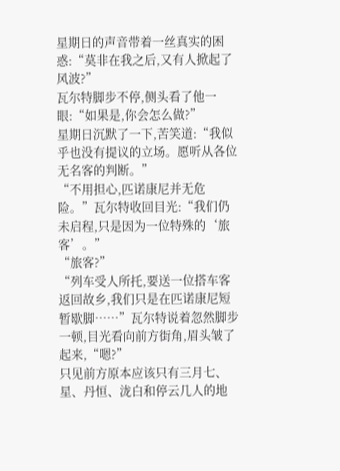星期日的声音带着一丝真实的困惑:“莫非在我之后,又有人掀起了风波?”
瓦尔特脚步不停,侧头看了他一眼:“如果是,你会怎么做?”
星期日沉默了一下,苦笑道:“我似乎也没有提议的立场。愿听从各位无名客的判断。”
“不用担心,匹诺康尼并无危险。”瓦尔特收回目光:“我们仍未启程,只是因为一位特殊的‘旅客’。”
“旅客?”
“列车受人所托,要送一位搭车客返回故乡,我们只是在匹诺康尼短暂歇脚……”瓦尔特说着忽然脚步一顿,目光看向前方街角,眉头皱了起来,“嗯?”
只见前方原本应该只有三月七、星、丹恒、泷白和停云几人的地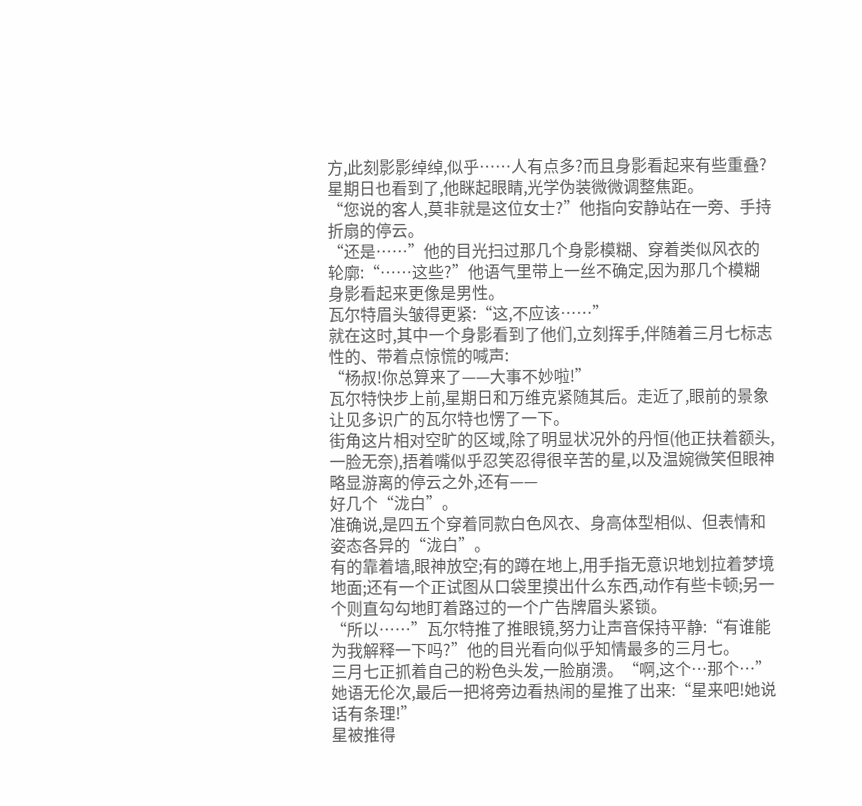方,此刻影影绰绰,似乎……人有点多?而且身影看起来有些重叠?
星期日也看到了,他眯起眼睛,光学伪装微微调整焦距。
“您说的客人,莫非就是这位女士?”他指向安静站在一旁、手持折扇的停云。
“还是……”他的目光扫过那几个身影模糊、穿着类似风衣的轮廓:“……这些?”他语气里带上一丝不确定,因为那几个模糊身影看起来更像是男性。
瓦尔特眉头皱得更紧:“这,不应该……”
就在这时,其中一个身影看到了他们,立刻挥手,伴随着三月七标志性的、带着点惊慌的喊声:
“杨叔!你总算来了——大事不妙啦!”
瓦尔特快步上前,星期日和万维克紧随其后。走近了,眼前的景象让见多识广的瓦尔特也愣了一下。
街角这片相对空旷的区域,除了明显状况外的丹恒(他正扶着额头,一脸无奈),捂着嘴似乎忍笑忍得很辛苦的星,以及温婉微笑但眼神略显游离的停云之外,还有——
好几个“泷白”。
准确说,是四五个穿着同款白色风衣、身高体型相似、但表情和姿态各异的“泷白”。
有的靠着墙,眼神放空;有的蹲在地上,用手指无意识地划拉着梦境地面;还有一个正试图从口袋里摸出什么东西,动作有些卡顿;另一个则直勾勾地盯着路过的一个广告牌眉头紧锁。
“所以……”瓦尔特推了推眼镜,努力让声音保持平静:“有谁能为我解释一下吗?”他的目光看向似乎知情最多的三月七。
三月七正抓着自己的粉色头发,一脸崩溃。“啊,这个…那个…”
她语无伦次,最后一把将旁边看热闹的星推了出来:“星来吧!她说话有条理!”
星被推得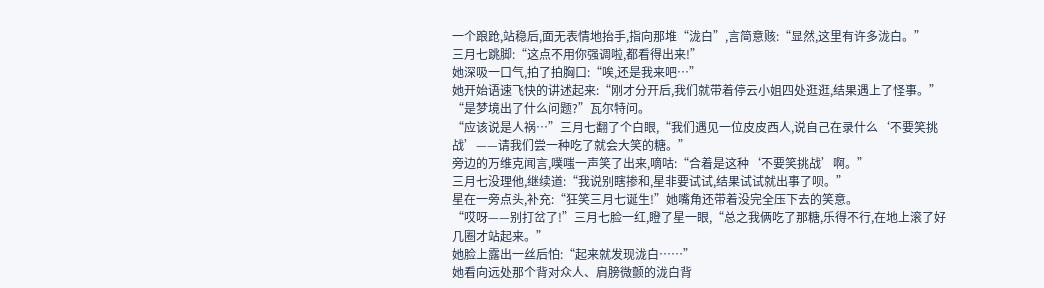一个踉跄,站稳后,面无表情地抬手,指向那堆“泷白”,言简意赅:“显然,这里有许多泷白。”
三月七跳脚:“这点不用你强调啦,都看得出来!”
她深吸一口气,拍了拍胸口:“唉,还是我来吧…”
她开始语速飞快的讲述起来:“刚才分开后,我们就带着停云小姐四处逛逛,结果遇上了怪事。”
“是梦境出了什么问题?”瓦尔特问。
“应该说是人祸…”三月七翻了个白眼,“我们遇见一位皮皮西人,说自己在录什么‘不要笑挑战’——请我们尝一种吃了就会大笑的糖。”
旁边的万维克闻言,噗嗤一声笑了出来,嘀咕:“合着是这种‘不要笑挑战’啊。”
三月七没理他,继续道:“我说别瞎掺和,星非要试试,结果试试就出事了呗。”
星在一旁点头,补充:“狂笑三月七诞生!”她嘴角还带着没完全压下去的笑意。
“哎呀——别打岔了!”三月七脸一红,瞪了星一眼,“总之我俩吃了那糖,乐得不行,在地上滚了好几圈才站起来。”
她脸上露出一丝后怕:“起来就发现泷白……”
她看向远处那个背对众人、肩膀微颤的泷白背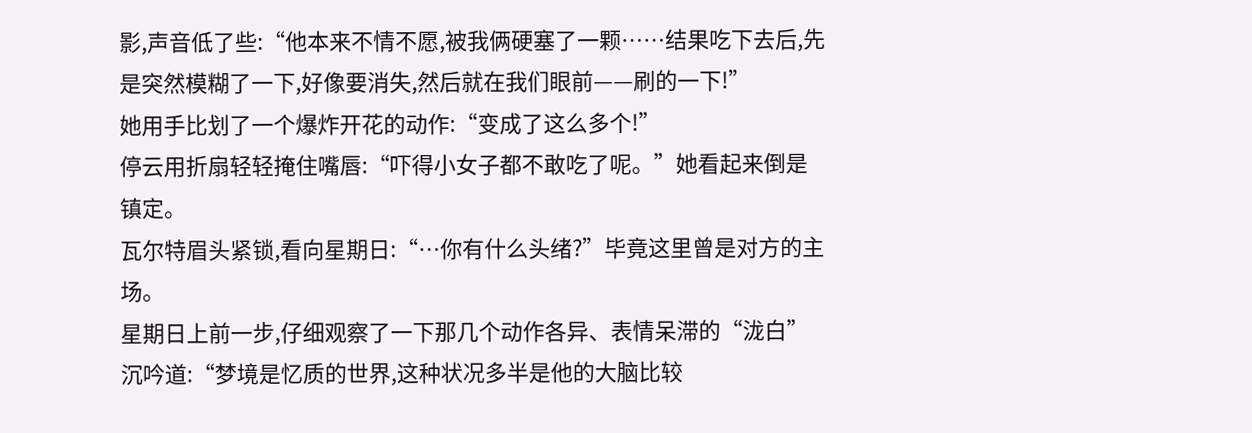影,声音低了些:“他本来不情不愿,被我俩硬塞了一颗……结果吃下去后,先是突然模糊了一下,好像要消失,然后就在我们眼前——刷的一下!”
她用手比划了一个爆炸开花的动作:“变成了这么多个!”
停云用折扇轻轻掩住嘴唇:“吓得小女子都不敢吃了呢。”她看起来倒是镇定。
瓦尔特眉头紧锁,看向星期日:“…你有什么头绪?”毕竟这里曾是对方的主场。
星期日上前一步,仔细观察了一下那几个动作各异、表情呆滞的“泷白”沉吟道:“梦境是忆质的世界,这种状况多半是他的大脑比较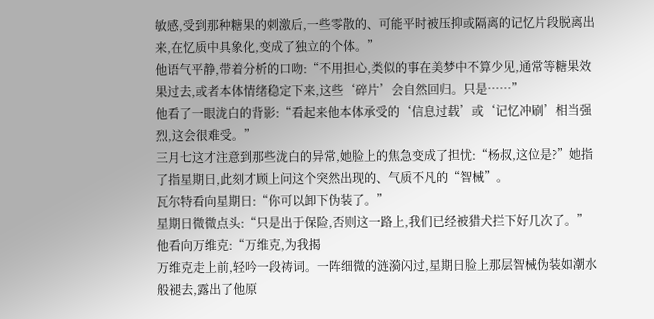敏感,受到那种糖果的刺激后,一些零散的、可能平时被压抑或隔离的记忆片段脱离出来,在忆质中具象化,变成了独立的个体。”
他语气平静,带着分析的口吻:“不用担心,类似的事在美梦中不算少见,通常等糖果效果过去,或者本体情绪稳定下来,这些‘碎片’会自然回归。只是……”
他看了一眼泷白的背影:“看起来他本体承受的‘信息过载’或‘记忆冲刷’相当强烈,这会很难受。”
三月七这才注意到那些泷白的异常,她脸上的焦急变成了担忧:“杨叔,这位是?”她指了指星期日,此刻才顾上问这个突然出现的、气质不凡的“智械”。
瓦尔特看向星期日:“你可以卸下伪装了。”
星期日微微点头:“只是出于保险,否则这一路上,我们已经被猎犬拦下好几次了。”
他看向万维克:“万维克,为我揭
万维克走上前,轻吟一段祷词。一阵细微的涟漪闪过,星期日脸上那层智械伪装如潮水般褪去,露出了他原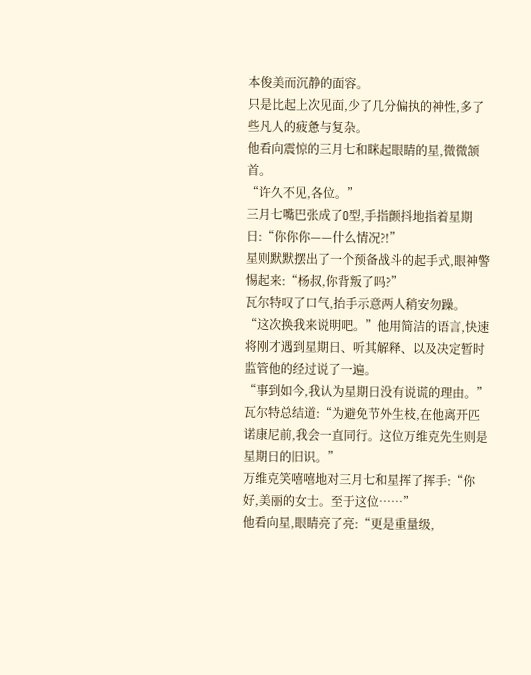本俊美而沉静的面容。
只是比起上次见面,少了几分偏执的神性,多了些凡人的疲惫与复杂。
他看向震惊的三月七和眯起眼睛的星,微微颔首。
“许久不见,各位。”
三月七嘴巴张成了O型,手指颤抖地指着星期日:“你你你——什么情况?!”
星则默默摆出了一个预备战斗的起手式,眼神警惕起来:“杨叔,你背叛了吗?”
瓦尔特叹了口气,抬手示意两人稍安勿躁。
“这次换我来说明吧。”他用简洁的语言,快速将刚才遇到星期日、听其解释、以及决定暂时监管他的经过说了一遍。
“事到如今,我认为星期日没有说谎的理由。”瓦尔特总结道:“为避免节外生枝,在他离开匹诺康尼前,我会一直同行。这位万维克先生则是星期日的旧识。”
万维克笑嘻嘻地对三月七和星挥了挥手:“你好,美丽的女士。至于这位……”
他看向星,眼睛亮了亮:“更是重量级,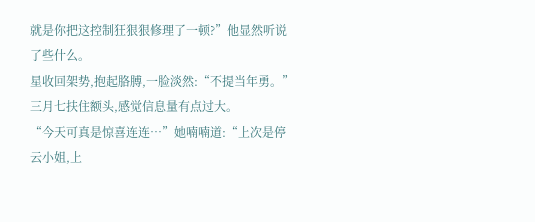就是你把这控制狂狠狠修理了一顿?”他显然听说了些什么。
星收回架势,抱起胳膊,一脸淡然:“不提当年勇。”
三月七扶住额头,感觉信息量有点过大。
“今天可真是惊喜连连…”她喃喃道:“上次是停云小姐,上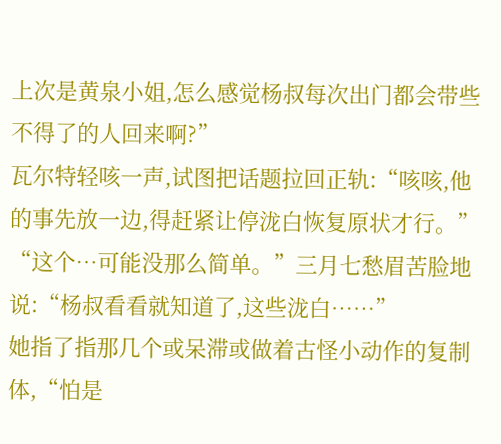上次是黄泉小姐,怎么感觉杨叔每次出门都会带些不得了的人回来啊?”
瓦尔特轻咳一声,试图把话题拉回正轨:“咳咳,他的事先放一边,得赶紧让停泷白恢复原状才行。”
“这个…可能没那么简单。”三月七愁眉苦脸地说:“杨叔看看就知道了,这些泷白……”
她指了指那几个或呆滞或做着古怪小动作的复制体,“怕是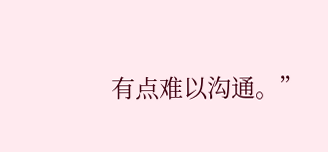有点难以沟通。”